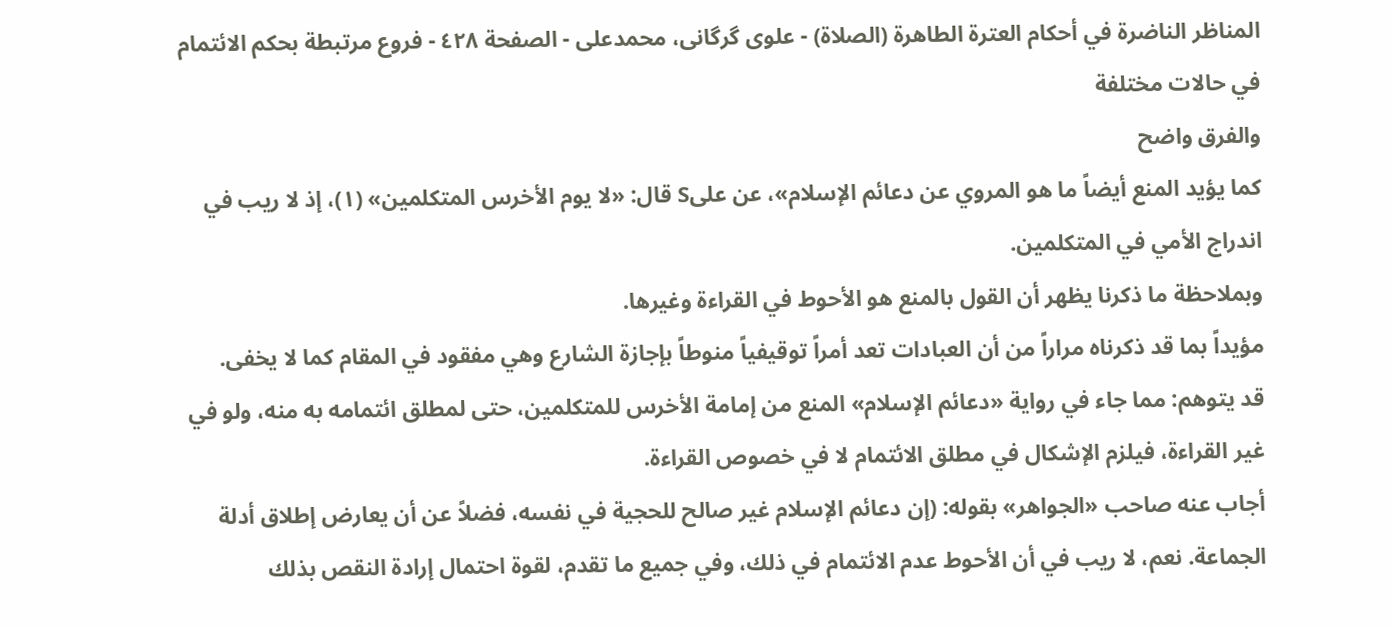المناظر الناضرة في أحکام العترة الطاهرة (الصلاة) - علوی گرگانی، محمدعلی - الصفحة ٤٢٨ - فروع مرتبطة بحكم الائتمام في حالات مختلفة
والفرق واضح
كما يؤيد المنع أيضاً ما هو المروي عن دعائم الإسلام»، عن علىS قال: «لا يوم الأخرس المتكلمين» (١)، إذ لا ريب في اندراج الأمي في المتكلمين.
وبملاحظة ما ذكرنا يظهر أن القول بالمنع هو الأحوط في القراءة وغيرها.
مؤيداً بما قد ذكرناه مراراً من أن العبادات تعد أمراً توقيفياً منوطاً بإجازة الشارع وهي مفقود في المقام كما لا يخفى.
قد يتوهم: مما جاء في رواية «دعائم الإسلام» المنع من إمامة الأخرس للمتكلمين، حتى لمطلق ائتمامه به منه، ولو في غير القراءة، فيلزم الإشكال في مطلق الائتمام لا في خصوص القراءة.
أجاب عنه صاحب «الجواهر» بقوله: (إن دعائم الإسلام غير صالح للحجية في نفسه، فضلاً عن أن يعارض إطلاق أدلة الجماعة. نعم، لا ريب في أن الأحوط عدم الائتمام في ذلك، وفي جميع ما تقدم، لقوة احتمال إرادة النقص بذلك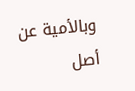وبالأمية عن أصل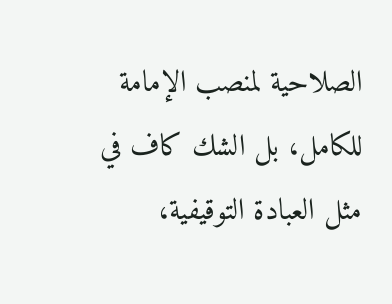الصلاحية لمنصب الإمامة للكامل، بل الشك كاف في مثل العبادة التوقيفية،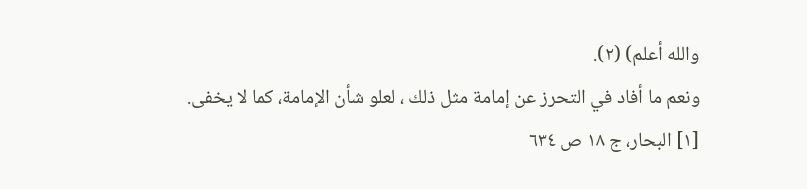والله أعلم) (٢).
ونعم ما أفاد في التحرز عن إمامة مثل ذلك ، لعلو شأن الإمامة، كما لا يخفى.
[١] البحار، ج ١٨ ص ٦٣٤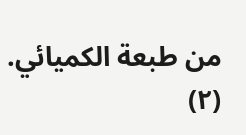من طبعة الكميائي.
(٢)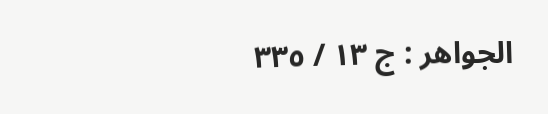الجواهر : ج ١٣ / ٣٣٥